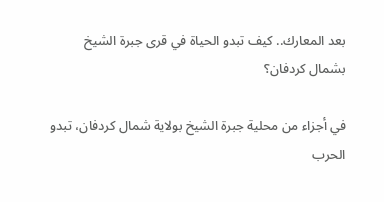بعد المعارك.. كيف تبدو الحياة في قرى جبرة الشيخ بشمال كردفان؟

في أجزاء من محلية جبرة الشيخ بولاية شمال كردفان، تبدو الحرب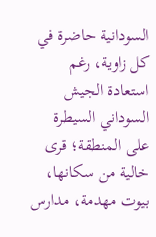السودانية حاضرة في كل زاوية، رغم استعادة الجيش السوداني السيطرة على المنطقة؛ قرى خالية من سكانها، بيوت مهدمة، مدارس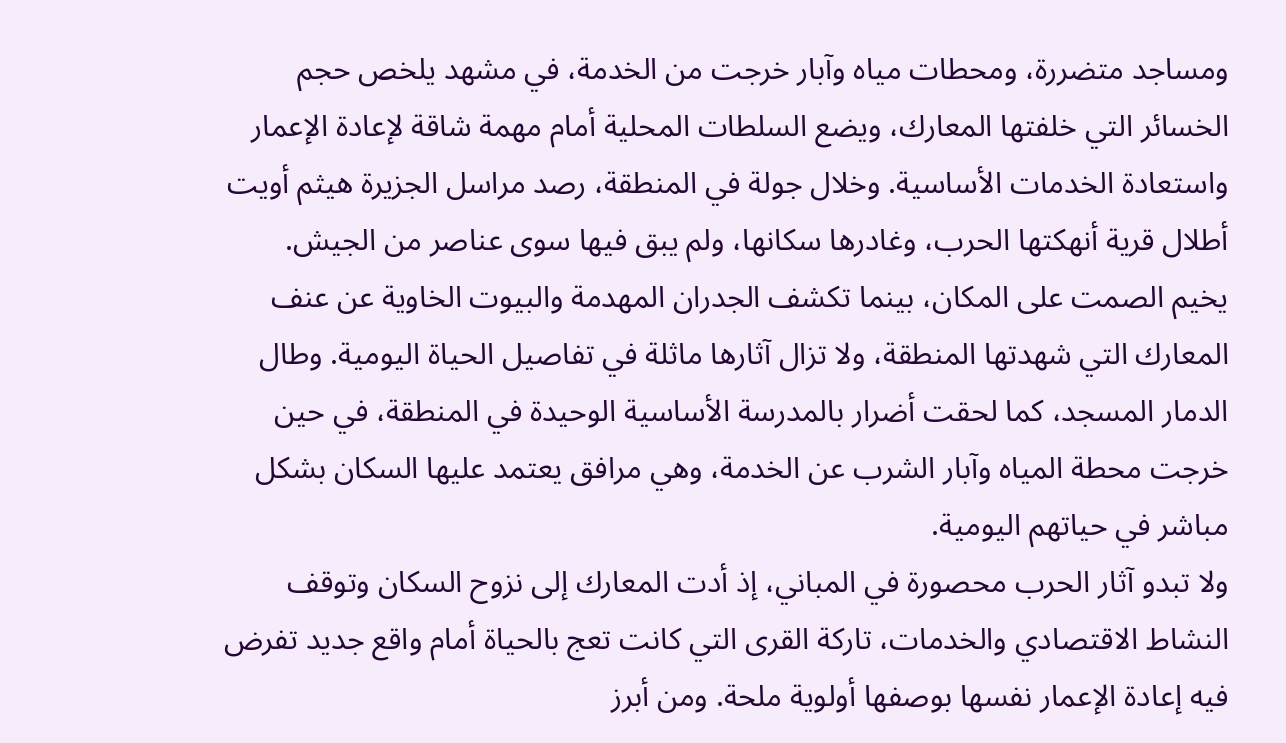ومساجد متضررة، ومحطات مياه وآبار خرجت من الخدمة، في مشهد يلخص حجم الخسائر التي خلفتها المعارك، ويضع السلطات المحلية أمام مهمة شاقة لإعادة الإعمار واستعادة الخدمات الأساسية. وخلال جولة في المنطقة، رصد مراسل الجزيرة هيثم أويت أطلال قرية أنهكتها الحرب، وغادرها سكانها، ولم يبق فيها سوى عناصر من الجيش.
يخيم الصمت على المكان، بينما تكشف الجدران المهدمة والبيوت الخاوية عن عنف المعارك التي شهدتها المنطقة، ولا تزال آثارها ماثلة في تفاصيل الحياة اليومية. وطال الدمار المسجد، كما لحقت أضرار بالمدرسة الأساسية الوحيدة في المنطقة، في حين خرجت محطة المياه وآبار الشرب عن الخدمة، وهي مرافق يعتمد عليها السكان بشكل مباشر في حياتهم اليومية.
ولا تبدو آثار الحرب محصورة في المباني، إذ أدت المعارك إلى نزوح السكان وتوقف النشاط الاقتصادي والخدمات، تاركة القرى التي كانت تعج بالحياة أمام واقع جديد تفرض فيه إعادة الإعمار نفسها بوصفها أولوية ملحة. ومن أبرز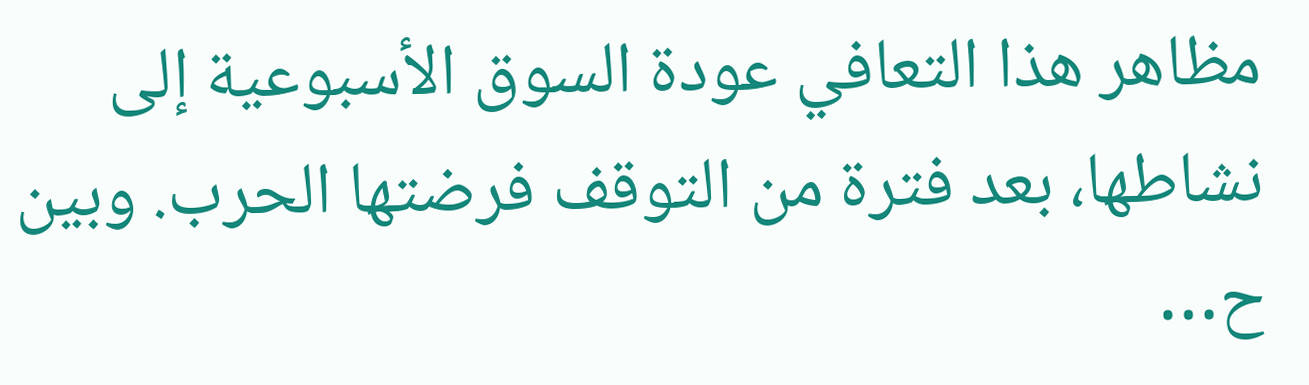مظاهر هذا التعافي عودة السوق الأسبوعية إلى نشاطها، بعد فترة من التوقف فرضتها الحرب. وبين ح…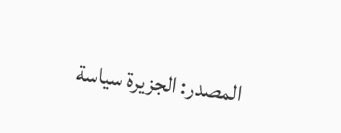المصدر: الجزيرة سياسة